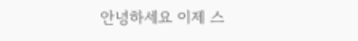안녕하세요 이제 스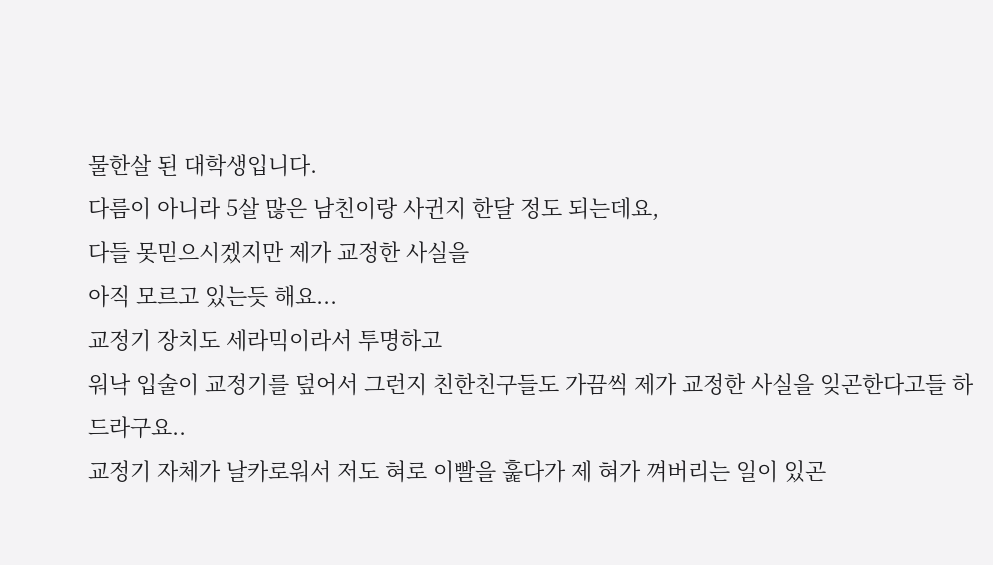물한살 된 대학생입니다.
다름이 아니라 5살 많은 남친이랑 사귄지 한달 정도 되는데요,
다들 못믿으시겠지만 제가 교정한 사실을
아직 모르고 있는듯 해요...
교정기 장치도 세라믹이라서 투명하고
워낙 입술이 교정기를 덮어서 그런지 친한친구들도 가끔씩 제가 교정한 사실을 잊곤한다고들 하드라구요..
교정기 자체가 날카로워서 저도 혀로 이빨을 훑다가 제 혀가 껴버리는 일이 있곤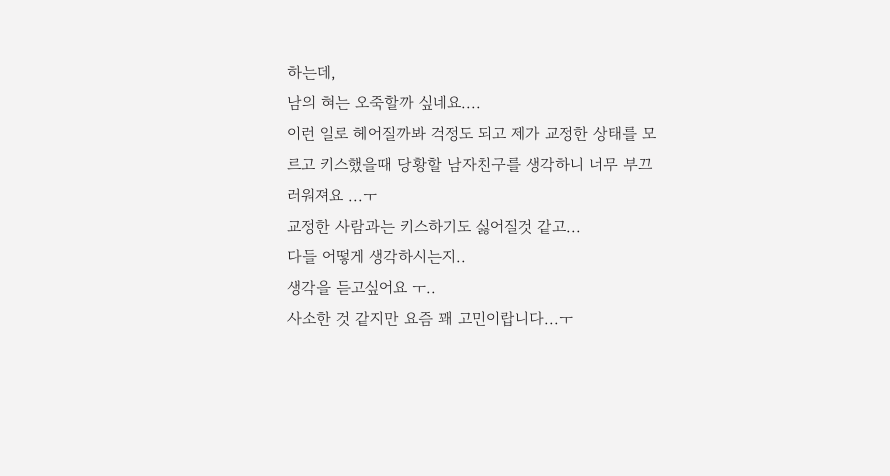하는데,
남의 혀는 오죽할까 싶네요....
이런 일로 헤어질까봐 걱정도 되고 제가 교정한 상태를 모르고 키스했을때 당황할 남자친구를 생각하니 너무 부끄러워져요 ...ㅜ
교정한 사람과는 키스하기도 싫어질것 같고...
다들 어떻게 생각하시는지..
생각을 듣고싶어요 ㅜ..
사소한 것 같지만 요즘 꽤 고민이랍니다...ㅜ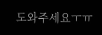도와주세요ㅜㅠ